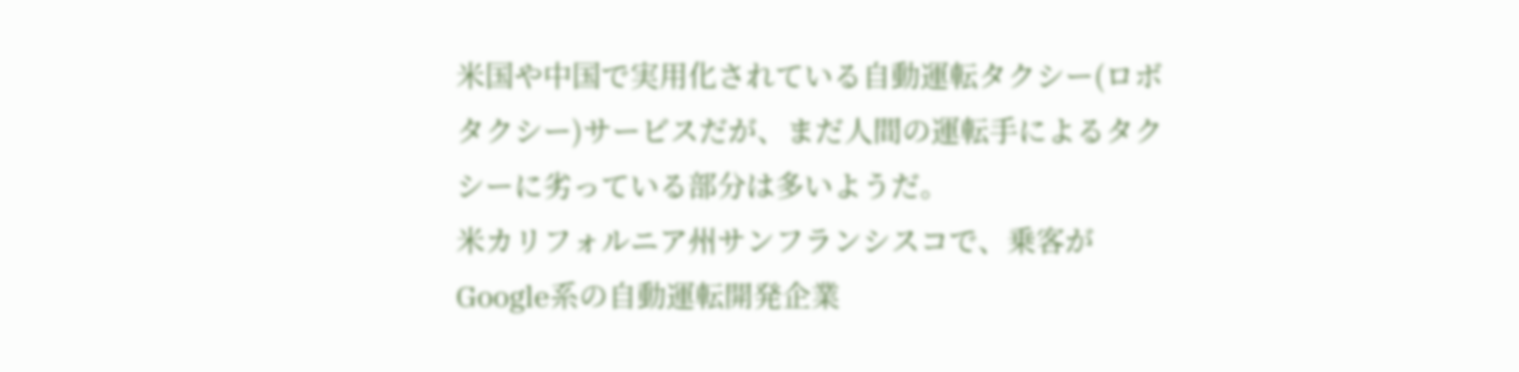米国や中国で実用化されている自動運転タクシー(ロボタクシー)サービスだが、まだ人間の運転手によるタクシーに劣っている部分は多いようだ。
米カリフォルニア州サンフランシスコで、乗客がGoogle系の自動運転開発企業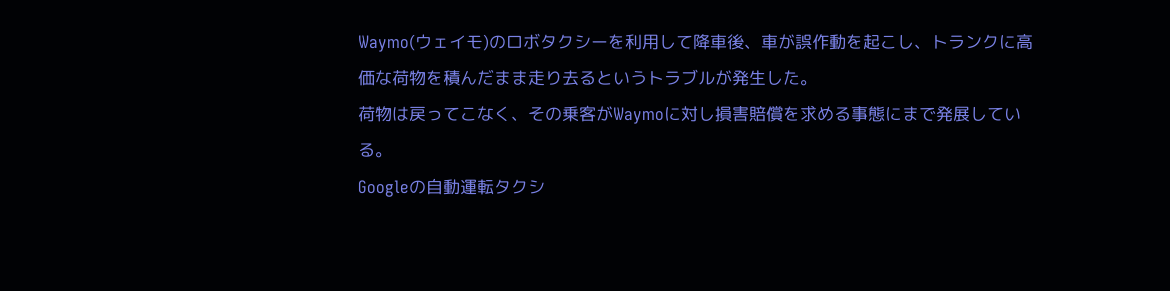Waymo(ウェイモ)のロボタクシーを利用して降車後、車が誤作動を起こし、トランクに高価な荷物を積んだまま走り去るというトラブルが発生した。
荷物は戻ってこなく、その乗客がWaymoに対し損害賠償を求める事態にまで発展している。
Googleの自動運転タクシ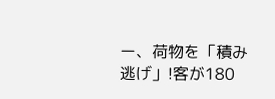ー、荷物を「積み逃げ」!客が180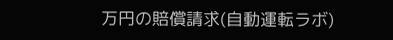万円の賠償請求(自動運転ラボ)